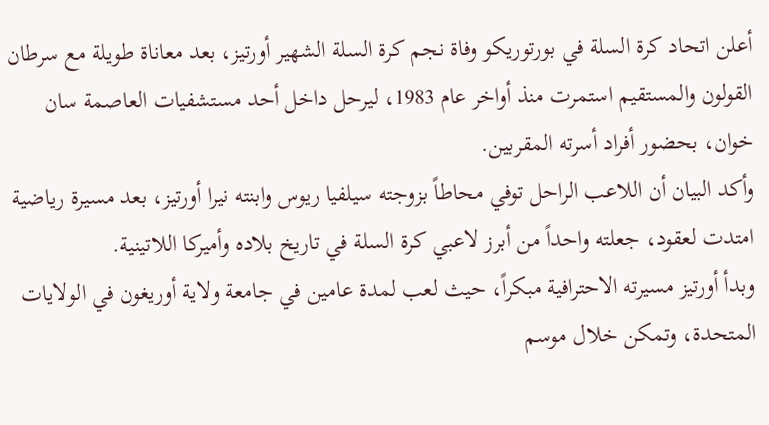أعلن اتحاد كرة السلة في بورتوريكو وفاة نجم كرة السلة الشهير أورتيز، بعد معاناة طويلة مع سرطان القولون والمستقيم استمرت منذ أواخر عام 1983، ليرحل داخل أحد مستشفيات العاصمة سان خوان، بحضور أفراد أسرته المقربين.
وأكد البيان أن اللاعب الراحل توفي محاطاً بزوجته سيلفيا ريوس وابنته نيرا أورتيز، بعد مسيرة رياضية امتدت لعقود، جعلته واحداً من أبرز لاعبي كرة السلة في تاريخ بلاده وأميركا اللاتينية.
وبدأ أورتيز مسيرته الاحترافية مبكراً، حيث لعب لمدة عامين في جامعة ولاية أوريغون في الولايات المتحدة، وتمكن خلال موسم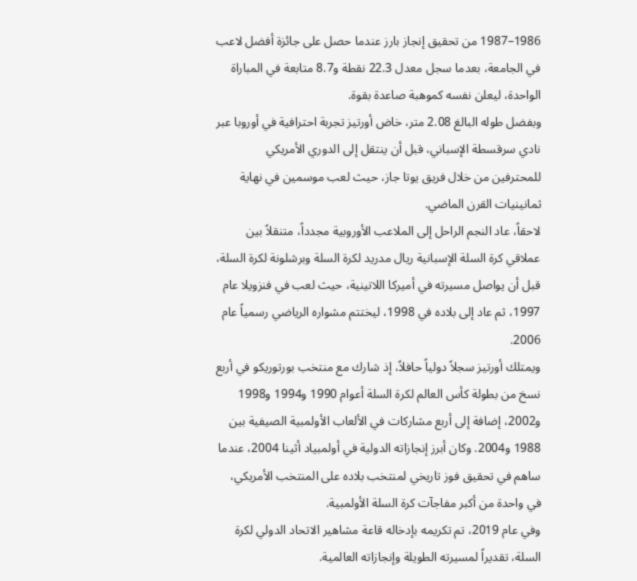1986–1987 من تحقيق إنجاز بارز عندما حصل على جائزة أفضل لاعب في الجامعة، بعدما سجل معدل 22.3 نقطة و8.7 متابعة في المباراة الواحدة، ليعلن نفسه كموهبة صاعدة بقوة.
وبفضل طوله البالغ 2.08 متر، خاض أورتيز تجربة احترافية في أوروبا عبر نادي سرقسطة الإسباني، قبل أن ينتقل إلى الدوري الأمريكي للمحترفين من خلال فريق يوتا جاز، حيث لعب موسمين في نهاية ثمانينيات القرن الماضي.
لاحقاً، عاد النجم الراحل إلى الملاعب الأوروبية مجدداً، متنقلاً بين عملاقي كرة السلة الإسبانية ريال مدريد لكرة السلة وبرشلونة لكرة السلة، قبل أن يواصل مسيرته في أميركا اللاتينية، حيث لعب في فنزويلا عام 1997، ثم عاد إلى بلاده في 1998، ليختتم مشواره الرياضي رسمياً عام 2006.
ويمتلك أورتيز سجلاً دولياً حافلاً، إذ شارك مع منتخب بورتوريكو في أربع نسخ من بطولة كأس العالم لكرة السلة أعوام 1990 و1994 و1998 و2002، إضافة إلى أربع مشاركات في الألعاب الأولمبية الصيفية بين 1988 و2004. وكان أبرز إنجازاته الدولية في أولمبياد أثينا 2004، عندما ساهم في تحقيق فوز تاريخي لمنتخب بلاده على المنتخب الأمريكي، في واحدة من أكبر مفاجآت كرة السلة الأولمبية.
وفي عام 2019، تم تكريمه بإدخاله قاعة مشاهير الاتحاد الدولي لكرة السلة، تقديراً لمسيرته الطويلة وإنجازاته العالمية.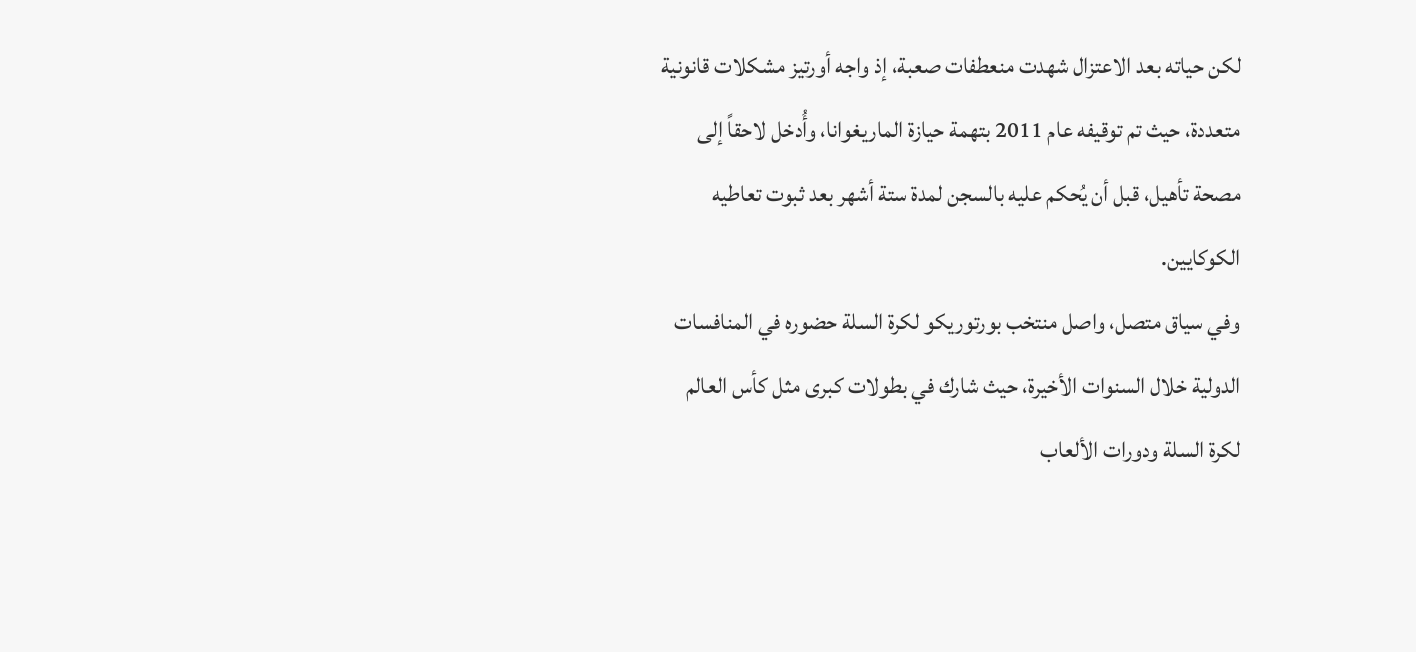لكن حياته بعد الاعتزال شهدت منعطفات صعبة، إذ واجه أورتيز مشكلات قانونية متعددة، حيث تم توقيفه عام 2011 بتهمة حيازة الماريغوانا، وأُدخل لاحقاً إلى مصحة تأهيل، قبل أن يُحكم عليه بالسجن لمدة ستة أشهر بعد ثبوت تعاطيه الكوكايين.
وفي سياق متصل، واصل منتخب بورتوريكو لكرة السلة حضوره في المنافسات الدولية خلال السنوات الأخيرة، حيث شارك في بطولات كبرى مثل كأس العالم لكرة السلة ودورات الألعاب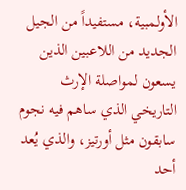الأولمبية، مستفيداً من الجيل الجديد من اللاعبين الذين يسعون لمواصلة الإرث التاريخي الذي ساهم فيه نجوم سابقون مثل أورتيز، والذي يُعد أحد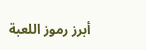أبرز رموز اللعبة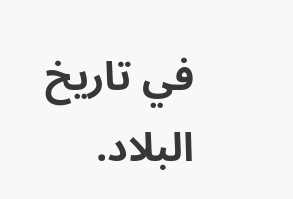في تاريخ البلاد.